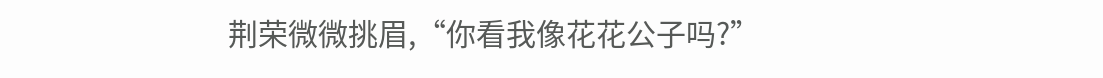荆荣微微挑眉,“你看我像花花公子吗?”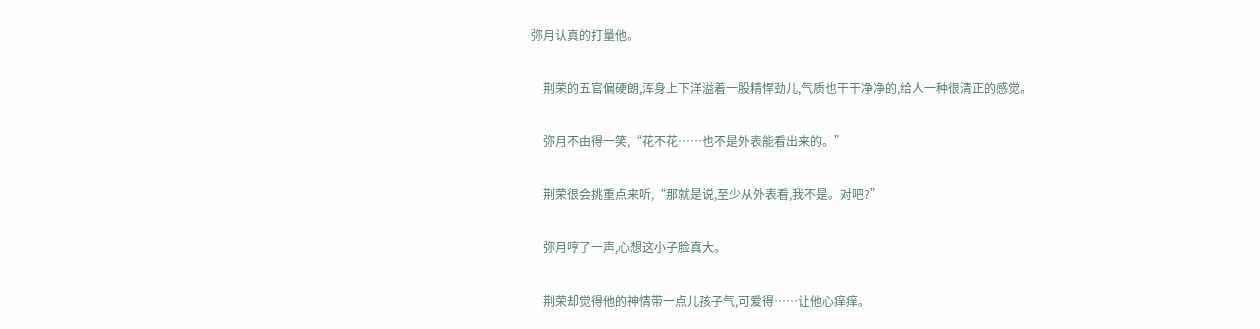弥月认真的打量他。

    荆荣的五官偏硬朗,浑身上下洋溢着一股精悍劲儿,气质也干干净净的,给人一种很清正的感觉。

    弥月不由得一笑,“花不花……也不是外表能看出来的。”

    荆荣很会挑重点来听,“那就是说,至少从外表看,我不是。对吧?”

    弥月哼了一声,心想这小子脸真大。

    荆荣却觉得他的神情带一点儿孩子气,可爱得……让他心痒痒。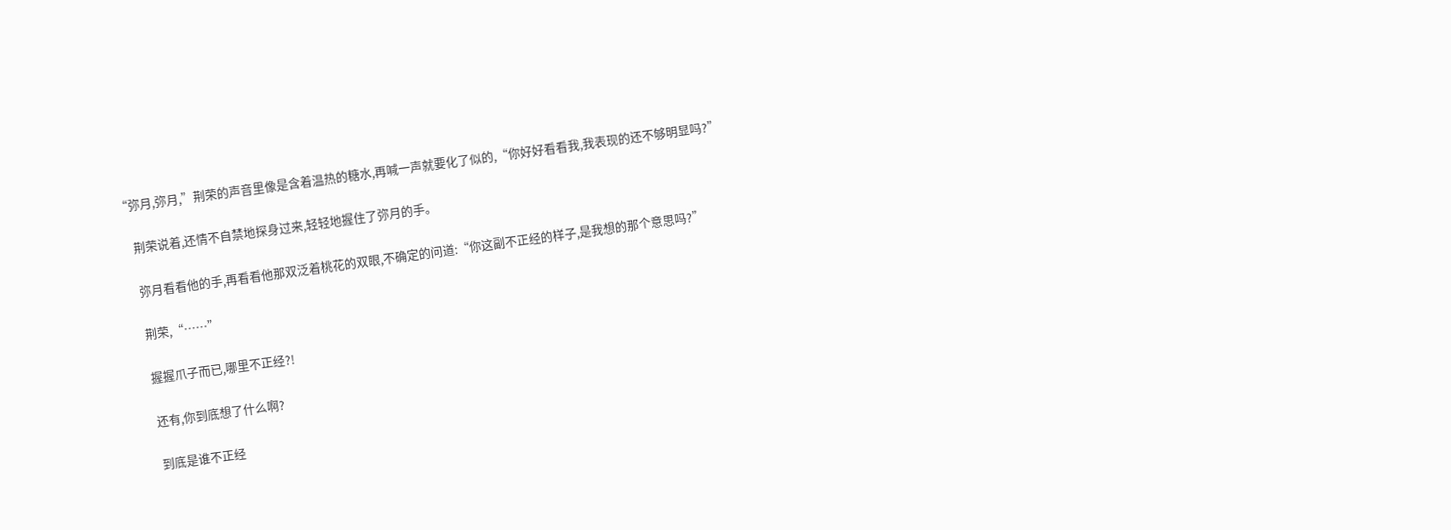“弥月,弥月,”荆荣的声音里像是含着温热的糖水,再喊一声就要化了似的,“你好好看看我,我表现的还不够明显吗?”

    荆荣说着,还情不自禁地探身过来,轻轻地握住了弥月的手。

    弥月看看他的手,再看看他那双泛着桃花的双眼,不确定的问道:“你这副不正经的样子,是我想的那个意思吗?”

    荆荣,“……”

    握握爪子而已,哪里不正经?!

    还有,你到底想了什么啊?

    到底是谁不正经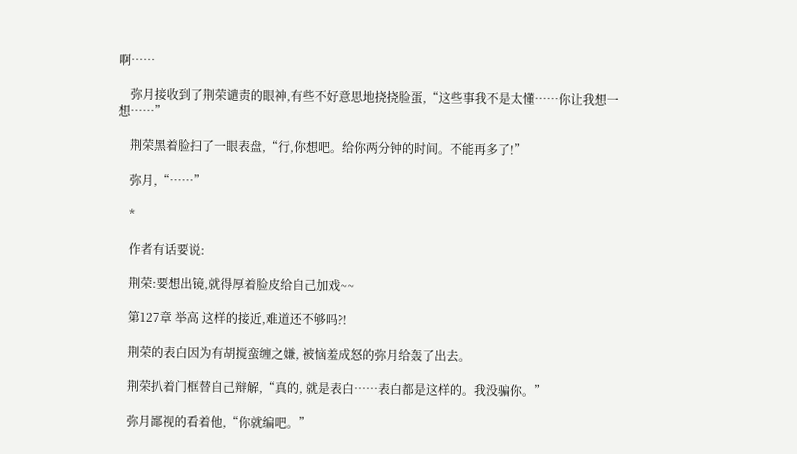啊……

    弥月接收到了荆荣谴责的眼神,有些不好意思地挠挠脸蛋,“这些事我不是太懂……你让我想一想……”

    荆荣黑着脸扫了一眼表盘,“行,你想吧。给你两分钟的时间。不能再多了!”

    弥月,“……”

    *

    作者有话要说:

    荆荣:要想出镜,就得厚着脸皮给自己加戏~~

    第127章 举高 这样的接近,难道还不够吗?!

    荆荣的表白因为有胡搅蛮缠之嫌, 被恼羞成怒的弥月给轰了出去。

    荆荣扒着门框替自己辩解,“真的, 就是表白……表白都是这样的。我没骗你。”

    弥月鄙视的看着他,“你就编吧。”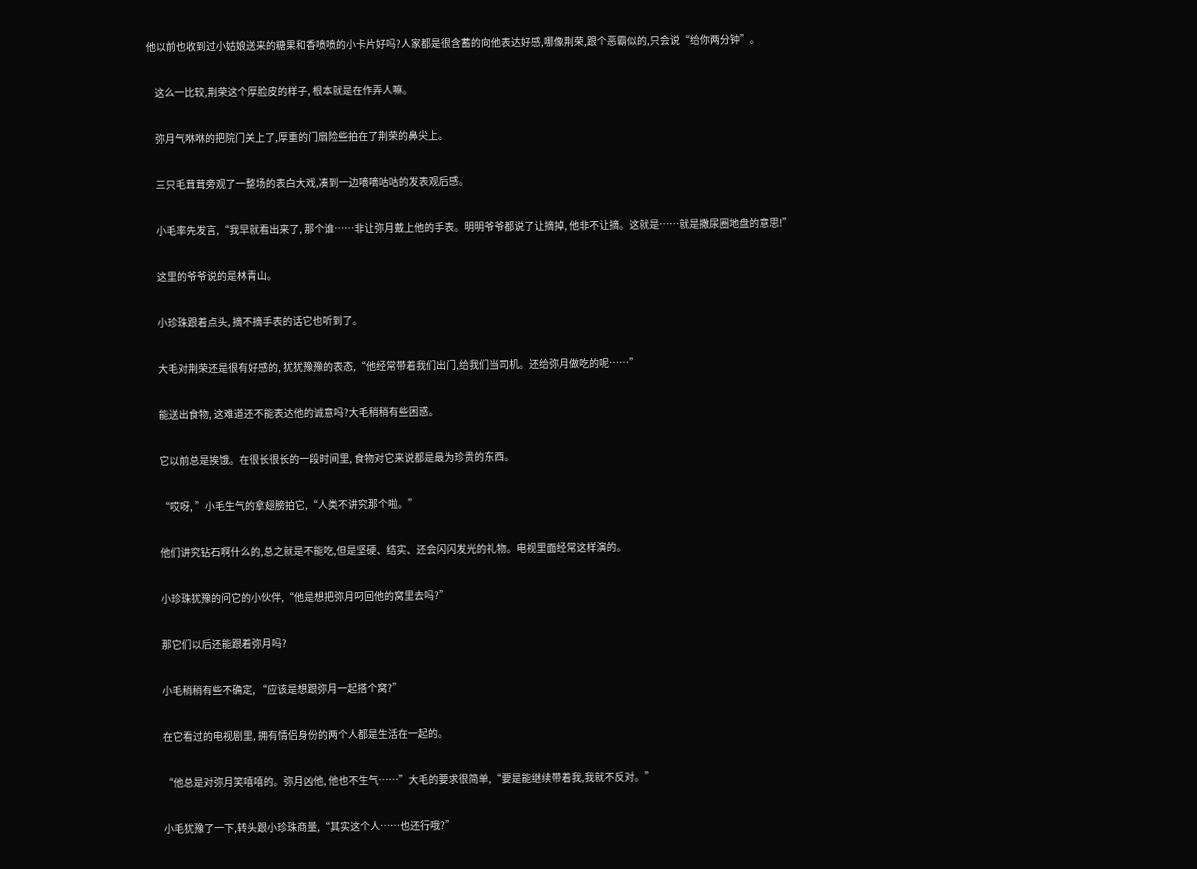他以前也收到过小姑娘送来的糖果和香喷喷的小卡片好吗?人家都是很含蓄的向他表达好感,哪像荆荣,跟个恶霸似的,只会说“给你两分钟”。

    这么一比较,荆荣这个厚脸皮的样子, 根本就是在作弄人嘛。

    弥月气咻咻的把院门关上了,厚重的门扇险些拍在了荆荣的鼻尖上。

    三只毛茸茸旁观了一整场的表白大戏,凑到一边嘀嘀咕咕的发表观后感。

    小毛率先发言,“我早就看出来了, 那个谁……非让弥月戴上他的手表。明明爷爷都说了让摘掉, 他非不让摘。这就是……就是撒尿圈地盘的意思!”

    这里的爷爷说的是林青山。

    小珍珠跟着点头, 摘不摘手表的话它也听到了。

    大毛对荆荣还是很有好感的, 犹犹豫豫的表态,“他经常带着我们出门,给我们当司机。还给弥月做吃的呢……”

    能送出食物, 这难道还不能表达他的诚意吗?大毛稍稍有些困惑。

    它以前总是挨饿。在很长很长的一段时间里, 食物对它来说都是最为珍贵的东西。

    “哎呀, ”小毛生气的拿翅膀拍它,“人类不讲究那个啦。”

    他们讲究钻石啊什么的,总之就是不能吃,但是坚硬、结实、还会闪闪发光的礼物。电视里面经常这样演的。

    小珍珠犹豫的问它的小伙伴,“他是想把弥月叼回他的窝里去吗?”

    那它们以后还能跟着弥月吗?

    小毛稍稍有些不确定, “应该是想跟弥月一起搭个窝?”

    在它看过的电视剧里, 拥有情侣身份的两个人都是生活在一起的。

    “他总是对弥月笑嘻嘻的。弥月凶他, 他也不生气……”大毛的要求很简单,“要是能继续带着我,我就不反对。”

    小毛犹豫了一下,转头跟小珍珠商量,“其实这个人……也还行哦?”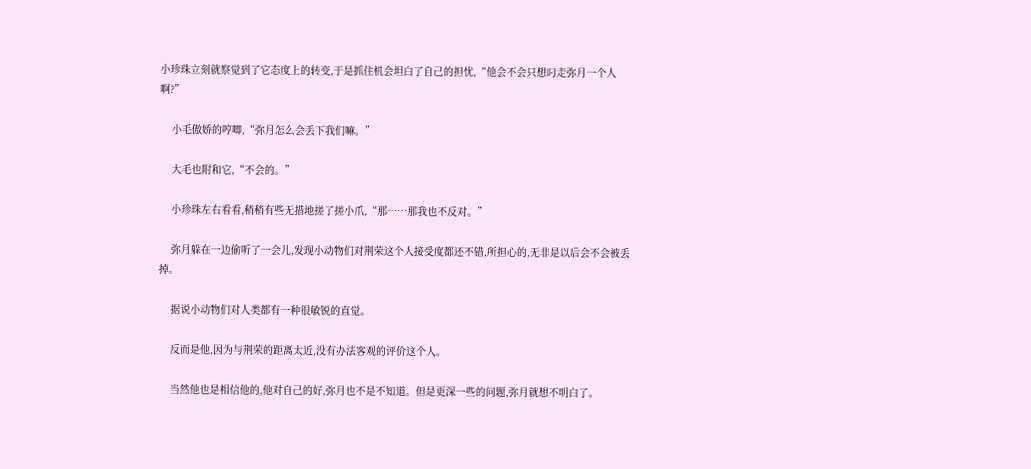小珍珠立刻就察觉到了它态度上的转变,于是抓住机会坦白了自己的担忧,“他会不会只想叼走弥月一个人啊?”

    小毛傲娇的哼唧,“弥月怎么会丢下我们嘛。”

    大毛也附和它,“不会的。”

    小珍珠左右看看,稍稍有些无措地搓了搓小爪,“那……那我也不反对。”

    弥月躲在一边偷听了一会儿,发现小动物们对荆荣这个人接受度都还不错,所担心的,无非是以后会不会被丢掉。

    据说小动物们对人类都有一种很敏锐的直觉。

    反而是他,因为与荆荣的距离太近,没有办法客观的评价这个人。

    当然他也是相信他的,他对自己的好,弥月也不是不知道。但是更深一些的问题,弥月就想不明白了。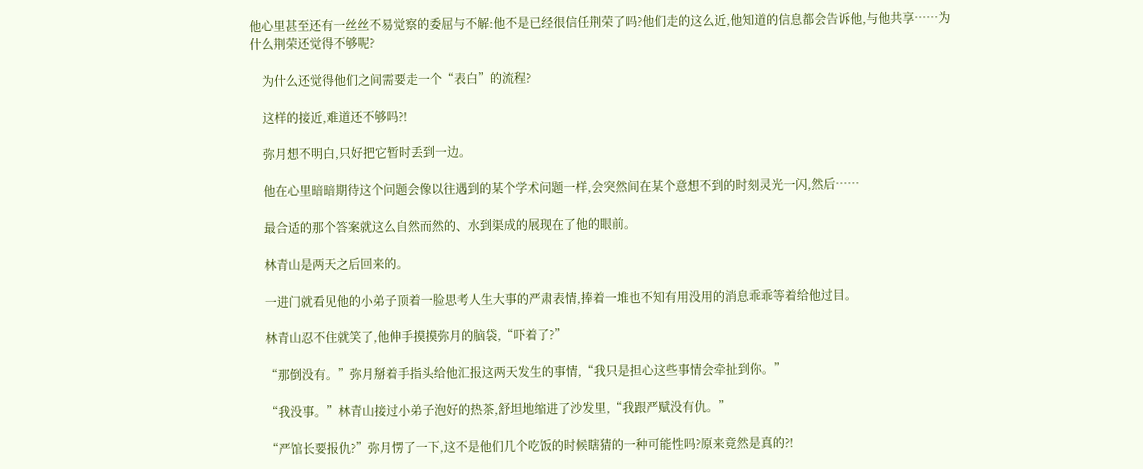他心里甚至还有一丝丝不易觉察的委屈与不解:他不是已经很信任荆荣了吗?他们走的这么近,他知道的信息都会告诉他,与他共享……为什么荆荣还觉得不够呢?

    为什么还觉得他们之间需要走一个“表白”的流程?

    这样的接近,难道还不够吗?!

    弥月想不明白,只好把它暂时丢到一边。

    他在心里暗暗期待这个问题会像以往遇到的某个学术问题一样,会突然间在某个意想不到的时刻灵光一闪,然后……

    最合适的那个答案就这么自然而然的、水到渠成的展现在了他的眼前。

    林青山是两天之后回来的。

    一进门就看见他的小弟子顶着一脸思考人生大事的严肃表情,捧着一堆也不知有用没用的消息乖乖等着给他过目。

    林青山忍不住就笑了,他伸手摸摸弥月的脑袋,“吓着了?”

    “那倒没有。”弥月掰着手指头给他汇报这两天发生的事情,“我只是担心这些事情会牵扯到你。”

    “我没事。”林青山接过小弟子泡好的热茶,舒坦地缩进了沙发里,“我跟严赋没有仇。”

    “严馆长要报仇?”弥月愣了一下,这不是他们几个吃饭的时候瞎猜的一种可能性吗?原来竟然是真的?!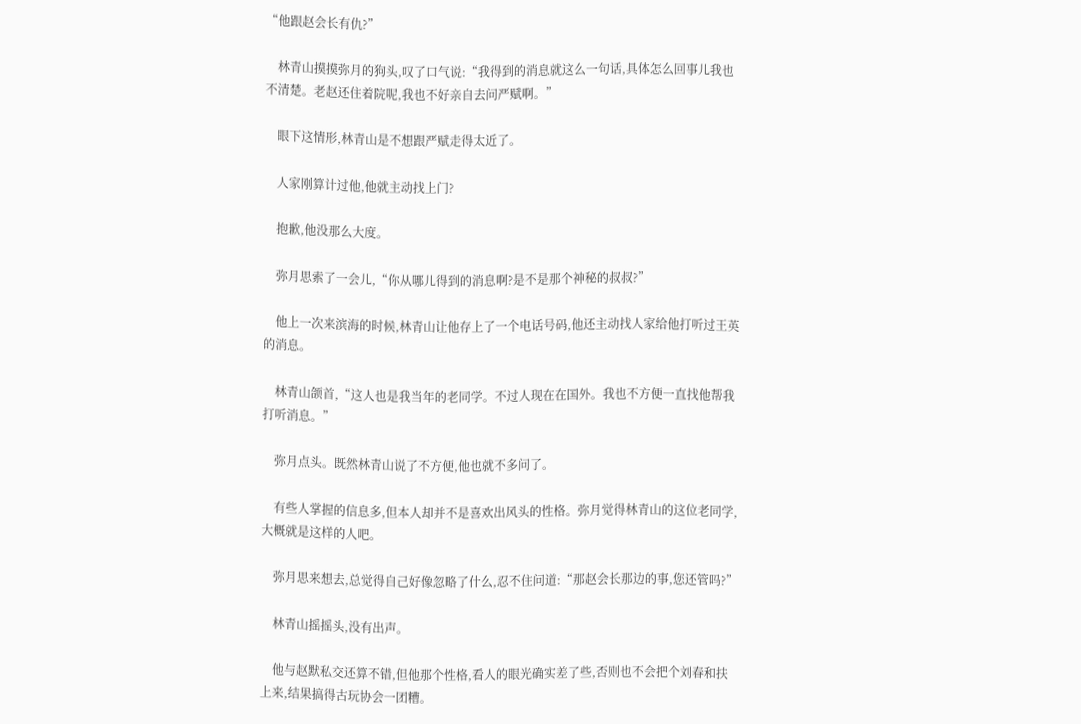“他跟赵会长有仇?”

    林青山摸摸弥月的狗头,叹了口气说:“我得到的消息就这么一句话,具体怎么回事儿我也不清楚。老赵还住着院呢,我也不好亲自去问严赋啊。”

    眼下这情形,林青山是不想跟严赋走得太近了。

    人家刚算计过他,他就主动找上门?

    抱歉,他没那么大度。

    弥月思索了一会儿,“你从哪儿得到的消息啊?是不是那个神秘的叔叔?”

    他上一次来滨海的时候,林青山让他存上了一个电话号码,他还主动找人家给他打听过王英的消息。

    林青山颌首,“这人也是我当年的老同学。不过人现在在国外。我也不方便一直找他帮我打听消息。”

    弥月点头。既然林青山说了不方便,他也就不多问了。

    有些人掌握的信息多,但本人却并不是喜欢出风头的性格。弥月觉得林青山的这位老同学,大概就是这样的人吧。

    弥月思来想去,总觉得自己好像忽略了什么,忍不住问道:“那赵会长那边的事,您还管吗?”

    林青山摇摇头,没有出声。

    他与赵默私交还算不错,但他那个性格,看人的眼光确实差了些,否则也不会把个刘春和扶上来,结果搞得古玩协会一团糟。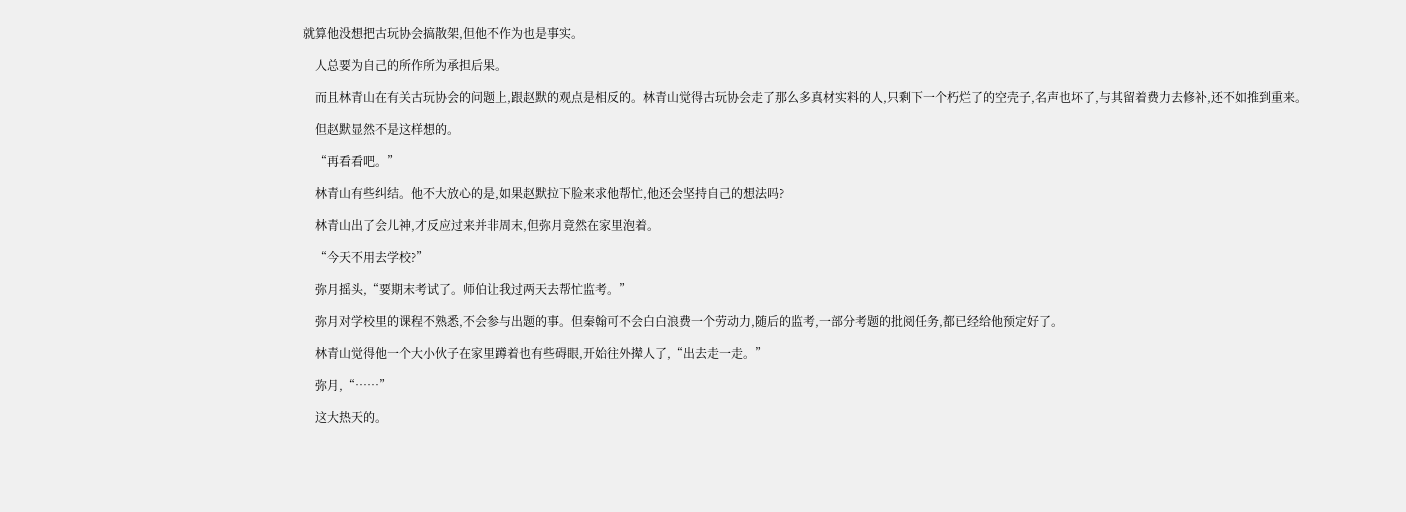就算他没想把古玩协会搞散架,但他不作为也是事实。

    人总要为自己的所作所为承担后果。

    而且林青山在有关古玩协会的问题上,跟赵默的观点是相反的。林青山觉得古玩协会走了那么多真材实料的人,只剩下一个朽烂了的空壳子,名声也坏了,与其留着费力去修补,还不如推到重来。

    但赵默显然不是这样想的。

    “再看看吧。”

    林青山有些纠结。他不大放心的是,如果赵默拉下脸来求他帮忙,他还会坚持自己的想法吗?

    林青山出了会儿神,才反应过来并非周末,但弥月竟然在家里泡着。

    “今天不用去学校?”

    弥月摇头,“要期末考试了。师伯让我过两天去帮忙监考。”

    弥月对学校里的课程不熟悉,不会参与出题的事。但秦翰可不会白白浪费一个劳动力,随后的监考,一部分考题的批阅任务,都已经给他预定好了。

    林青山觉得他一个大小伙子在家里蹲着也有些碍眼,开始往外撵人了,“出去走一走。”

    弥月,“……”

    这大热天的。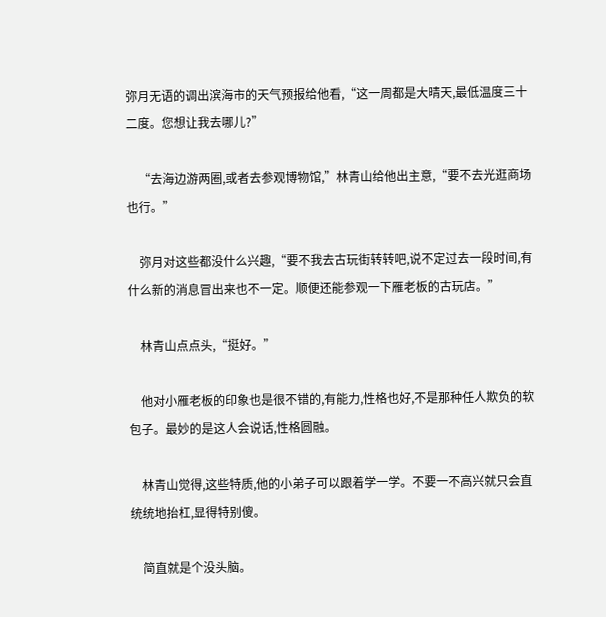弥月无语的调出滨海市的天气预报给他看,“这一周都是大晴天,最低温度三十二度。您想让我去哪儿?”

    “去海边游两圈,或者去参观博物馆,”林青山给他出主意,“要不去光逛商场也行。”

    弥月对这些都没什么兴趣,“要不我去古玩街转转吧,说不定过去一段时间,有什么新的消息冒出来也不一定。顺便还能参观一下雁老板的古玩店。”

    林青山点点头,“挺好。”

    他对小雁老板的印象也是很不错的,有能力,性格也好,不是那种任人欺负的软包子。最妙的是这人会说话,性格圆融。

    林青山觉得,这些特质,他的小弟子可以跟着学一学。不要一不高兴就只会直统统地抬杠,显得特别傻。

    简直就是个没头脑。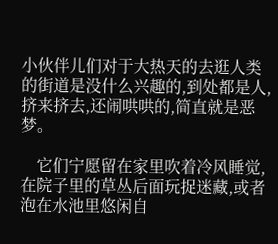小伙伴儿们对于大热天的去逛人类的街道是没什么兴趣的,到处都是人,挤来挤去,还闹哄哄的,简直就是恶梦。

    它们宁愿留在家里吹着冷风睡觉,在院子里的草丛后面玩捉迷藏,或者泡在水池里悠闲自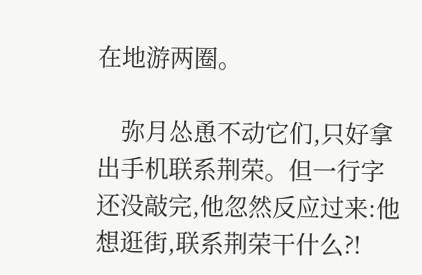在地游两圈。

    弥月怂恿不动它们,只好拿出手机联系荆荣。但一行字还没敲完,他忽然反应过来:他想逛街,联系荆荣干什么?!